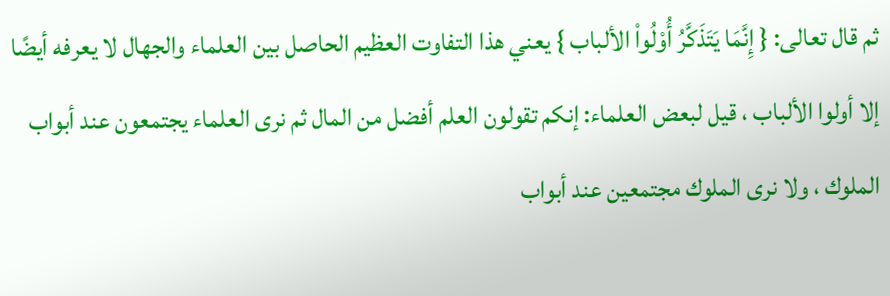ثم قال تعالى: { إِنَّمَا يَتَذَكَّرُ أُوْلُواْ الألباب } يعني هذا التفاوت العظيم الحاصل بين العلماء والجهال لا يعرفه أيضًا إلا أولوا الألباب ، قيل لبعض العلماء: إنكم تقولون العلم أفضل من المال ثم نرى العلماء يجتمعون عند أبواب الملوك ، ولا نرى الملوك مجتمعين عند أبواب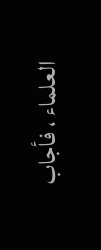العلماء ، فأجاب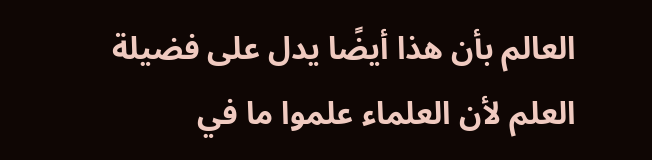العالم بأن هذا أيضًا يدل على فضيلة العلم لأن العلماء علموا ما في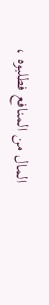المال من المنافع فطلبوه ،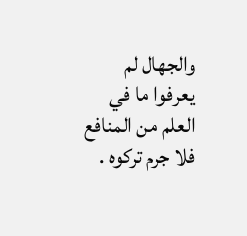والجهال لم يعرفوا ما في العلم من المنافع فلا جرم تركوه .